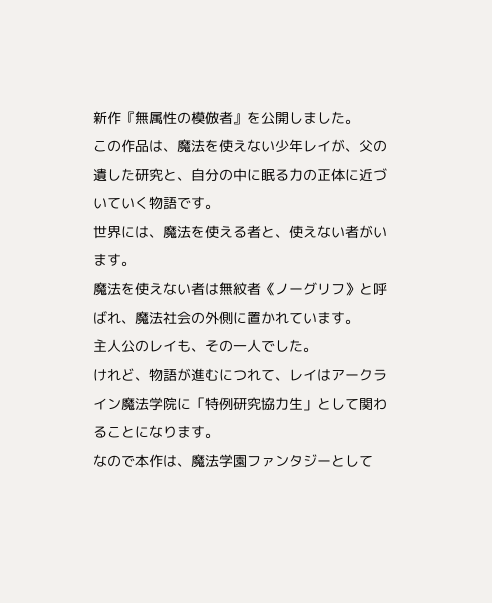新作『無属性の模倣者』を公開しました。
この作品は、魔法を使えない少年レイが、父の遺した研究と、自分の中に眠る力の正体に近づいていく物語です。
世界には、魔法を使える者と、使えない者がいます。
魔法を使えない者は無紋者《ノーグリフ》と呼ばれ、魔法社会の外側に置かれています。
主人公のレイも、その一人でした。
けれど、物語が進むにつれて、レイはアークライン魔法学院に「特例研究協力生」として関わることになります。
なので本作は、魔法学園ファンタジーとして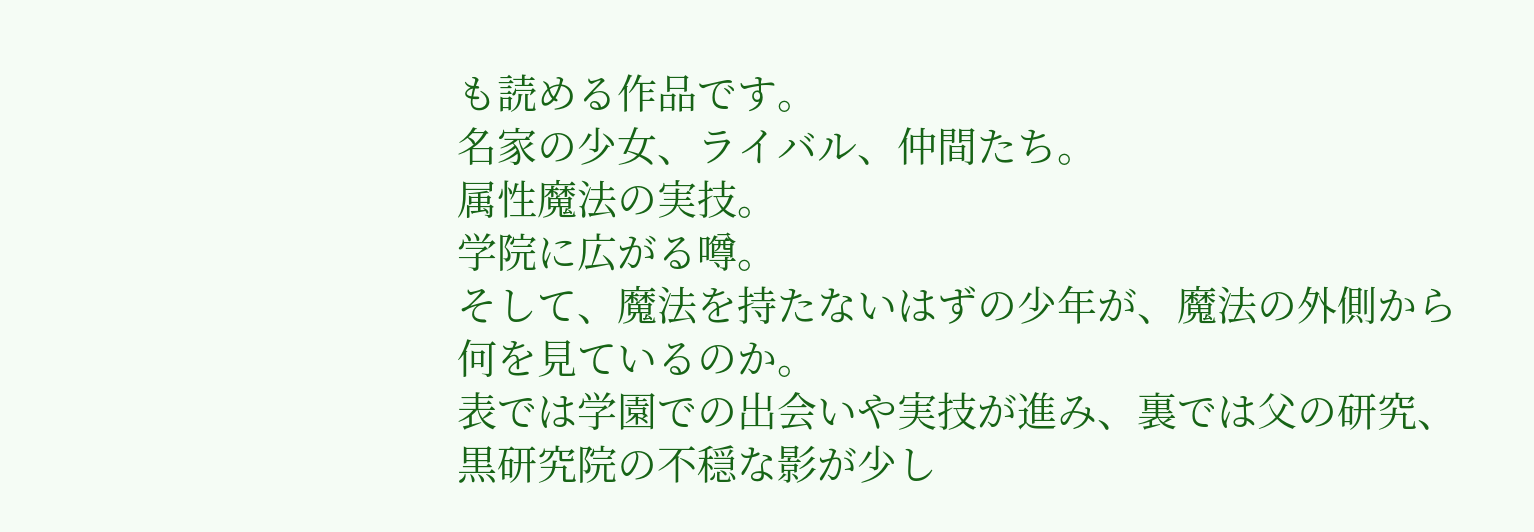も読める作品です。
名家の少女、ライバル、仲間たち。
属性魔法の実技。
学院に広がる噂。
そして、魔法を持たないはずの少年が、魔法の外側から何を見ているのか。
表では学園での出会いや実技が進み、裏では父の研究、黒研究院の不穏な影が少し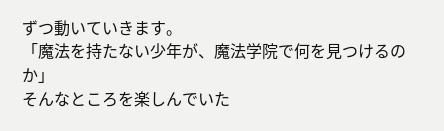ずつ動いていきます。
「魔法を持たない少年が、魔法学院で何を見つけるのか」
そんなところを楽しんでいた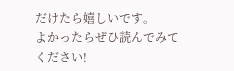だけたら嬉しいです。
よかったらぜひ読んでみてください!